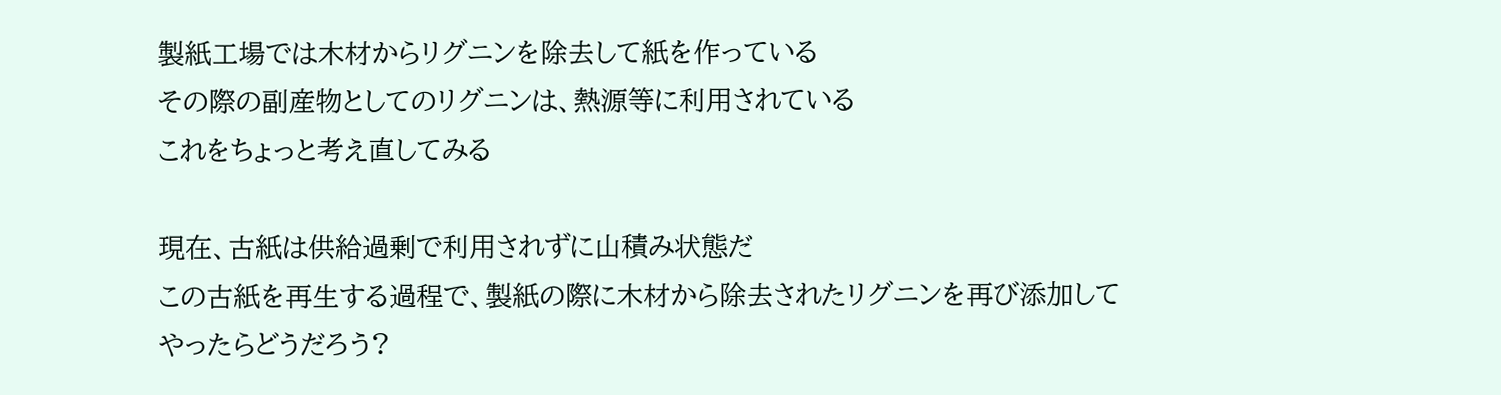製紙工場では木材からリグニンを除去して紙を作っている
その際の副産物としてのリグニンは、熱源等に利用されている
これをちょっと考え直してみる

現在、古紙は供給過剰で利用されずに山積み状態だ
この古紙を再生する過程で、製紙の際に木材から除去されたリグニンを再び添加してやったらどうだろう?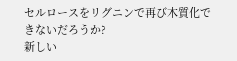セルロースをリグニンで再び木質化できないだろうか?
新しい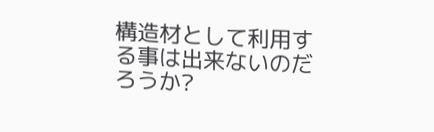構造材として利用する事は出来ないのだろうか?